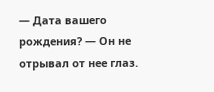— Дата вашего рождения? — Он не отрывал от нее глаз.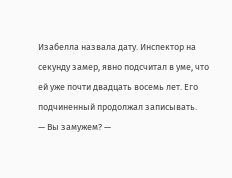Изабелла назвала дату. Инспектор на секунду замер, явно подсчитал в уме, что ей уже почти двадцать восемь лет. Его подчиненный продолжал записывать.
— Вы замужем? —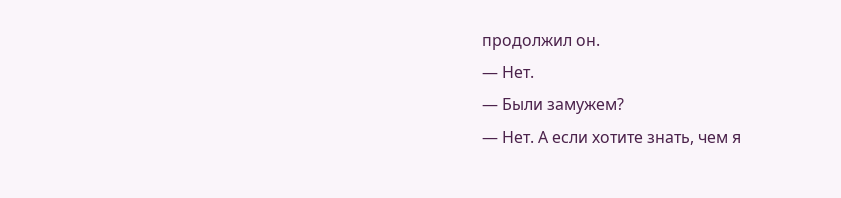продолжил он.
— Нет.
— Были замужем?
— Нет. А если хотите знать, чем я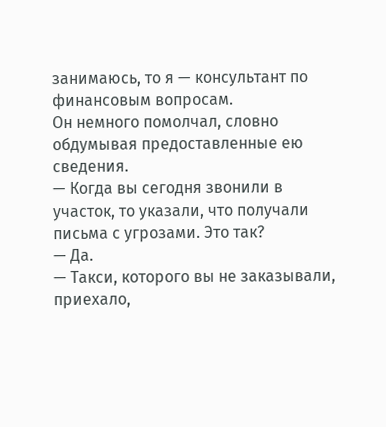занимаюсь, то я — консультант по финансовым вопросам.
Он немного помолчал, словно обдумывая предоставленные ею сведения.
— Когда вы сегодня звонили в участок, то указали, что получали письма с угрозами. Это так?
— Да.
— Такси, которого вы не заказывали, приехало,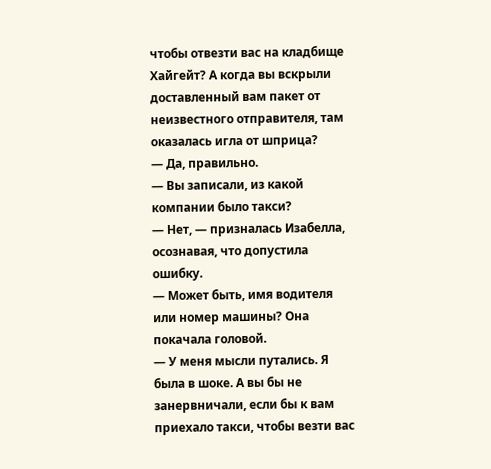чтобы отвезти вас на кладбище Хайгейт? А когда вы вскрыли доставленный вам пакет от неизвестного отправителя, там оказалась игла от шприца?
— Да, правильно.
— Вы записали, из какой компании было такси?
— Нет, — призналась Изабелла, осознавая, что допустила ошибку.
— Может быть, имя водителя или номер машины? Она покачала головой.
— У меня мысли путались. Я была в шоке. А вы бы не занервничали, если бы к вам приехало такси, чтобы везти вас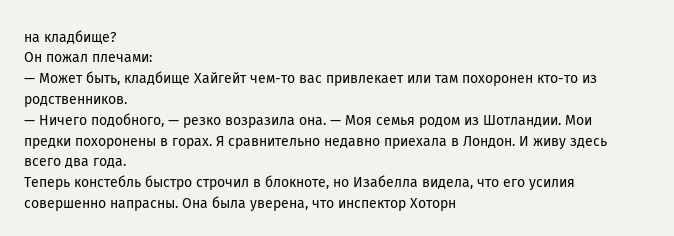на кладбище?
Он пожал плечами:
— Может быть, кладбище Хайгейт чем-то вас привлекает или там похоронен кто-то из родственников.
— Ничего подобного, — резко возразила она. — Моя семья родом из Шотландии. Мои предки похоронены в горах. Я сравнительно недавно приехала в Лондон. И живу здесь всего два года.
Теперь констебль быстро строчил в блокноте, но Изабелла видела, что его усилия совершенно напрасны. Она была уверена, что инспектор Хоторн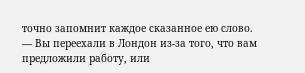точно запомнит каждое сказанное ею слово.
— Вы переехали в Лондон из-за того, что вам предложили работу, или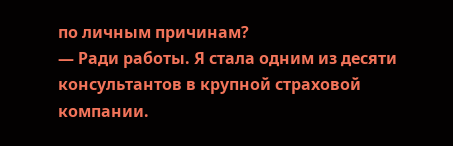по личным причинам?
— Ради работы. Я стала одним из десяти консультантов в крупной страховой компании.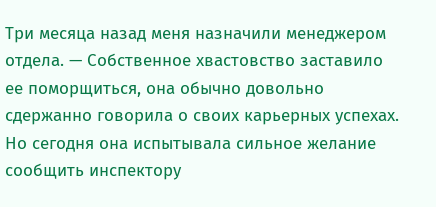Три месяца назад меня назначили менеджером отдела. — Собственное хвастовство заставило ее поморщиться, она обычно довольно сдержанно говорила о своих карьерных успехах. Но сегодня она испытывала сильное желание сообщить инспектору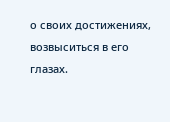о своих достижениях, возвыситься в его глазах.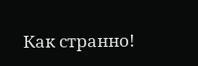Как странно!